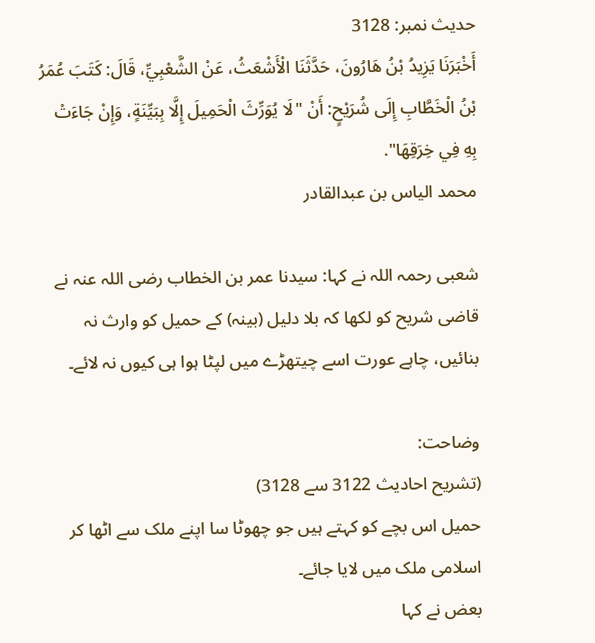حدیث نمبر: 3128
أَخْبَرَنَا يَزِيدُ بْنُ هَارُونَ، حَدَّثَنَا الْأَشْعَثُ، عَنْ الشَّعْبِيِّ، قَالَ: كَتَبَ عُمَرُ بْنُ الْخَطَّابِ إِلَى شُرَيْحٍ: أَنْ "لَا يُوَرِّثَ الْحَمِيلَ إِلَّا بِبَيِّنَةٍ، وَإِنْ جَاءَتْ بِهِ فِي خِرَقِهَا".
محمد الیاس بن عبدالقادر

شعبی رحمہ اللہ نے کہا: سیدنا عمر بن الخطاب رضی اللہ عنہ نے قاضی شریح کو لکھا کہ بلا دلیل (بینہ) کے حمیل کو وارث نہ بنائیں، چاہے عورت اسے چیتھڑے میں لپٹا ہوا ہی کیوں نہ لائے۔

وضاحت:
(تشریح احادیث 3122 سے 3128)
حمیل اس بچے کو کہتے ہیں جو چھوٹا سا اپنے ملک سے اٹھا کر اسلامی ملک میں لایا جائے۔
بعض نے کہا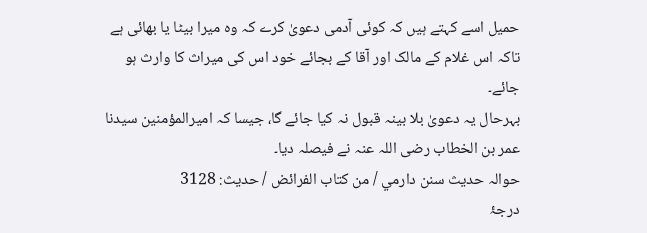حمیل اسے کہتے ہیں کہ کوئی آدمی دعویٰ کرے کہ وہ میرا بیٹا یا بھائی ہے تاکہ اس غلام کے مالک اور آقا کے بجائے خود اس کی میراث کا وارث ہو جائے۔
بہرحال یہ دعویٰ بلا بینہ قبول نہ کیا جائے گا، جیسا کہ امیرالمؤمنین سیدنا عمر بن الخطاب رضی اللہ عنہ نے فیصلہ دیا۔
حوالہ حدیث سنن دارمي / من كتاب الفرائض / حدیث: 3128
درجۂ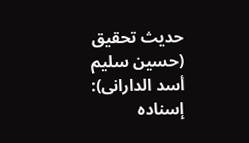حدیث تحقیق (حسین سلیم أسد الدارانی): إسناده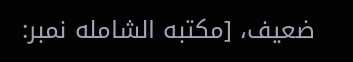ضعيف، [مكتبه الشامله نمبر: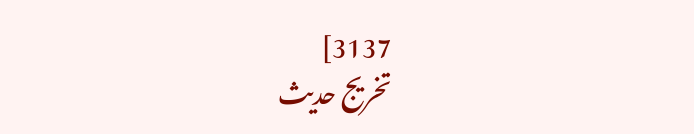3137]
تخریج حدیث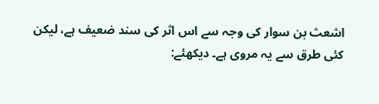اشعث بن سوار کی وجہ سے اس اثر کی سند ضعیف ہے، لیکن کئی طرق سے یہ مروی ہے۔ دیکھئے: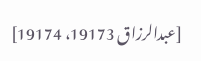[عبدالرزاق 19173، 19174]